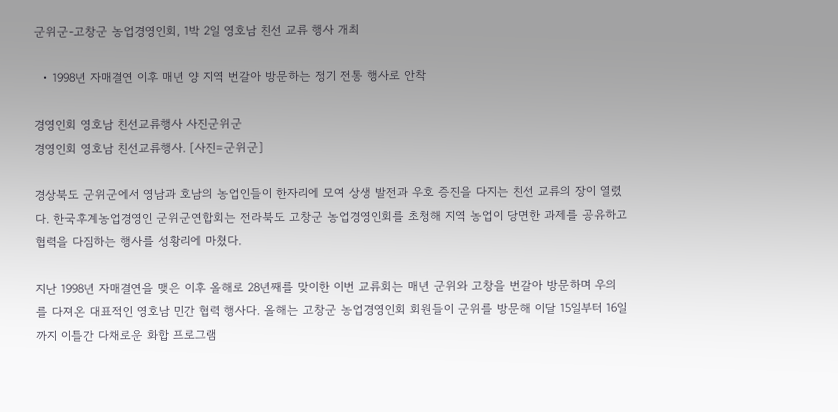군위군-고창군 농업경영인회, 1박 2일 영호남 친선 교류 행사 개최

  • 1998년 자매결연 이후 매년 양 지역 번갈아 방문하는 정기 전통 행사로 안착

경영인회 영호남 친선교류행사 사진군위군
경영인회 영호남 친선교류행사. [사진=군위군]

경상북도 군위군에서 영남과 호남의 농업인들이 한자리에 모여 상생 발전과 우호 증진을 다지는 친선 교류의 장이 열렸다. 한국후계농업경영인 군위군연합회는 전라북도 고창군 농업경영인회를 초청해 지역 농업이 당면한 과제를 공유하고 협력을 다짐하는 행사를 성황리에 마쳤다.

지난 1998년 자매결연을 맺은 이후 올해로 28년째를 맞이한 이번 교류회는 매년 군위와 고창을 번갈아 방문하며 우의를 다져온 대표적인 영호남 민간 협력 행사다. 올해는 고창군 농업경영인회 회원들이 군위를 방문해 이달 15일부터 16일까지 이틀간 다채로운 화합 프로그램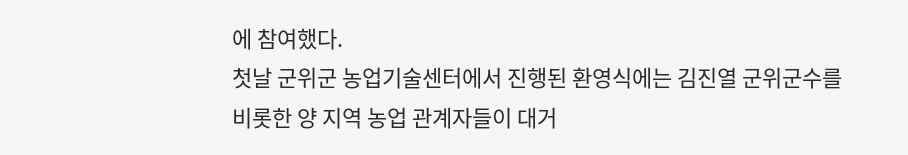에 참여했다.
첫날 군위군 농업기술센터에서 진행된 환영식에는 김진열 군위군수를 비롯한 양 지역 농업 관계자들이 대거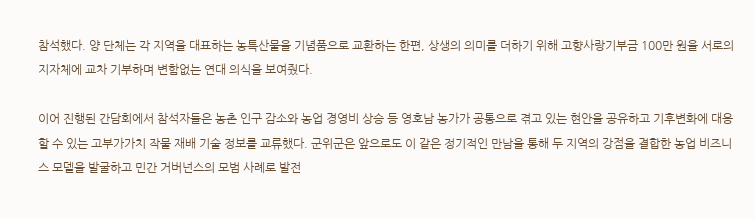참석했다. 양 단체는 각 지역을 대표하는 농특산물을 기념품으로 교환하는 한편, 상생의 의미를 더하기 위해 고향사랑기부금 100만 원을 서로의 지자체에 교차 기부하며 변함없는 연대 의식을 보여줬다.

이어 진행된 간담회에서 참석자들은 농촌 인구 감소와 농업 경영비 상승 등 영호남 농가가 공통으로 겪고 있는 현안을 공유하고 기후변화에 대응할 수 있는 고부가가치 작물 재배 기술 정보를 교류했다. 군위군은 앞으로도 이 같은 정기적인 만남을 통해 두 지역의 강점을 결합한 농업 비즈니스 모델을 발굴하고 민간 거버넌스의 모범 사례로 발전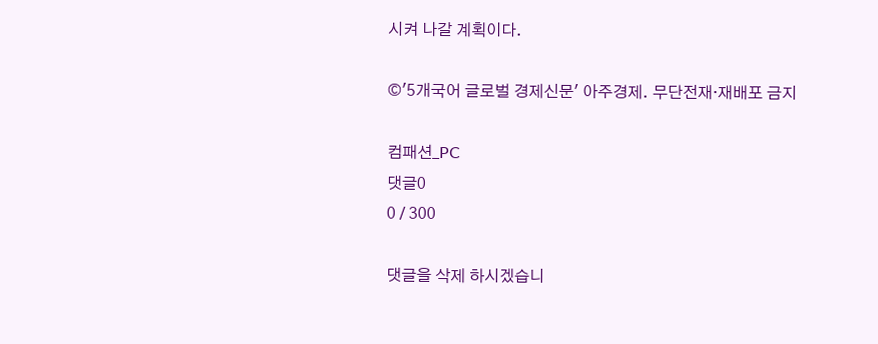시켜 나갈 계획이다.

©'5개국어 글로벌 경제신문' 아주경제. 무단전재·재배포 금지

컴패션_PC
댓글0
0 / 300

댓글을 삭제 하시겠습니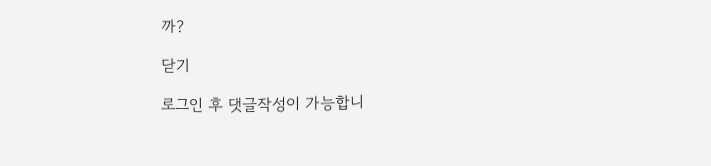까?

닫기

로그인 후 댓글작성이 가능합니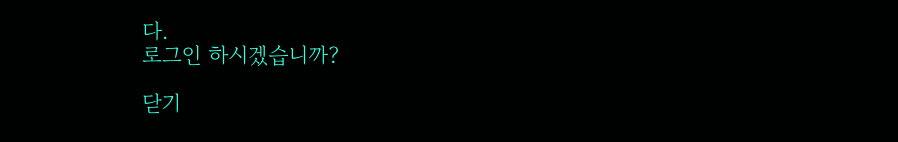다.
로그인 하시겠습니까?

닫기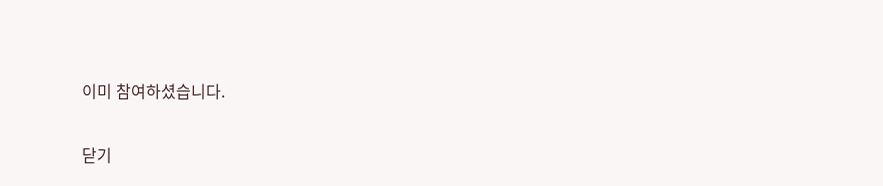이미 참여하셨습니다.

닫기